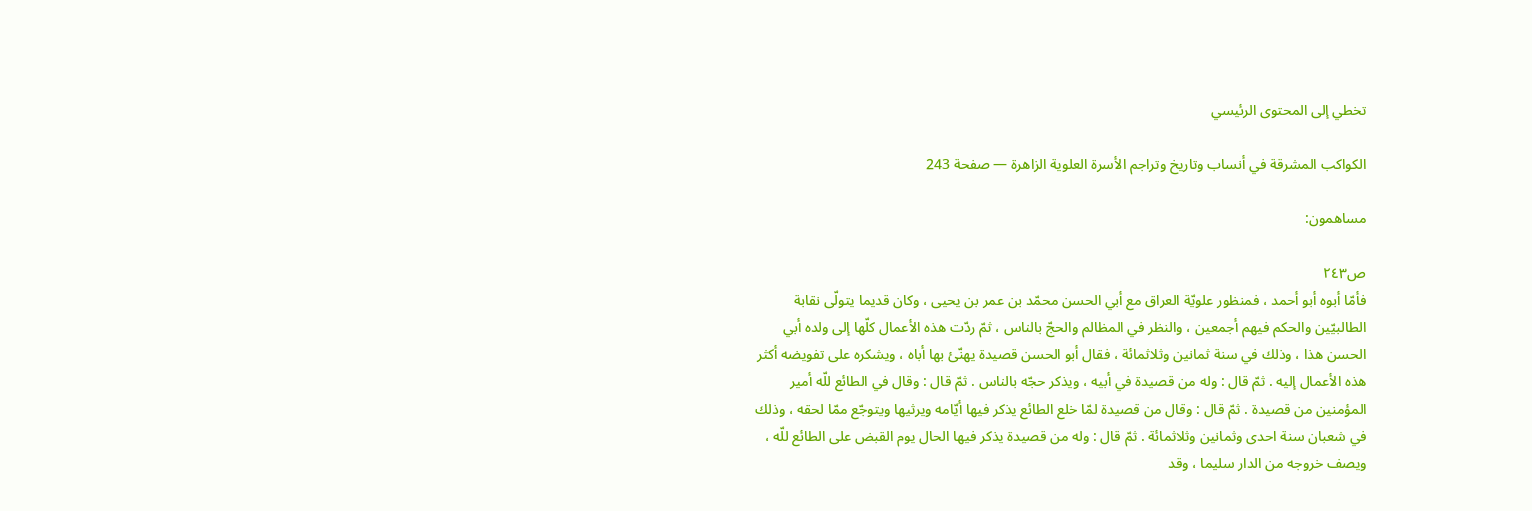تخطي إلى المحتوى الرئيسي

الكواكب المشرقة في أنساب وتاريخ وتراجم الأسرة العلوية الزاهرة — صفحة 243

مساهمون:

ص٢٤٣
فأمّا أبوه أبو أحمد ، فمنظور علويّة العراق مع أبي الحسن محمّد بن عمر بن يحيى ، وكان قديما يتولّى نقابة الطالبيّين والحكم فيهم أجمعين ، والنظر في المظالم والحجّ بالناس ، ثمّ ردّت هذه الأعمال كلّها إلى ولده أبي الحسن هذا ، وذلك في سنة ثمانين وثلاثمائة ، فقال أبو الحسن قصيدة يهنّئ بها أباه ، ويشكره على تفويضه أكثر هذه الأعمال إليه . ثمّ قال : وله من قصيدة في أبيه ، ويذكر حجّه بالناس . ثمّ قال : وقال في الطائع للّه أمير المؤمنين من قصيدة . ثمّ قال : وقال من قصيدة لمّا خلع الطائع يذكر فيها أيّامه ويرثيها ويتوجّع ممّا لحقه ، وذلك في شعبان سنة احدى وثمانين وثلاثمائة . ثمّ قال : وله من قصيدة يذكر فيها الحال يوم القبض على الطائع للّه ، ويصف خروجه من الدار سليما ، وقد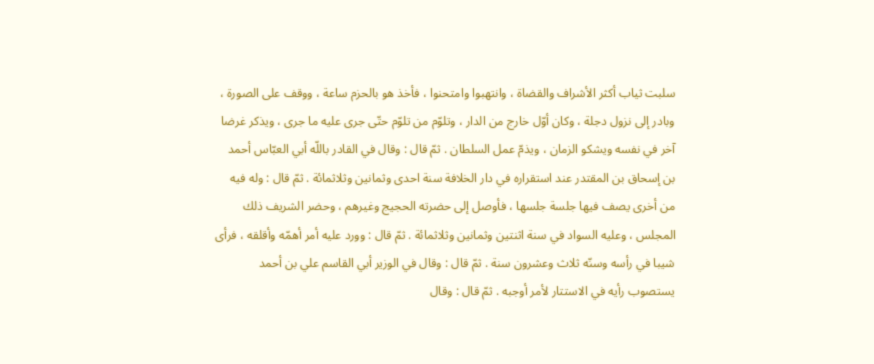سلبت ثياب أكثر الأشراف والقضاة ، وانتهبوا وامتحنوا ، فأخذ هو بالحزم ساعة ، ووقف على الصورة ، وبادر إلى نزول دجلة ، وكان أوّل خارج من الدار ، وتلوّم من تلوّم حتّى جرى عليه ما جرى ، ويذكر غرضا آخر في نفسه ويشكو الزمان ، ويذمّ عمل السلطان . ثمّ قال : وقال في القادر باللّه أبي العبّاس أحمد بن إسحاق بن المقتدر عند استقراره في دار الخلافة سنة احدى وثمانين وثلاثمائة . ثمّ قال : وله فيه من أخرى يصف فيها جلسة جلسها ، فأوصل إلى حضرته الحجيج وغيرهم ، وحضر الشريف ذلك المجلس ، وعليه السواد في سنة اثنتين وثمانين وثلاثمائة . ثمّ قال : وورد عليه أمر أهمّه وأقلقه ، فرأى شيبا في رأسه وسنّه ثلاث وعشرون سنة . ثمّ قال : وقال في الوزير أبي القاسم علي بن أحمد يستصوب رأيه في الاستتار لأمر أوجبه . ثمّ قال : وقال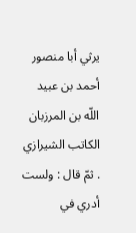يرثي أبا منصور أحمد بن عبيد اللّه بن المرزبان الكاتب الشيرازي . ثمّ قال : ولست أدري في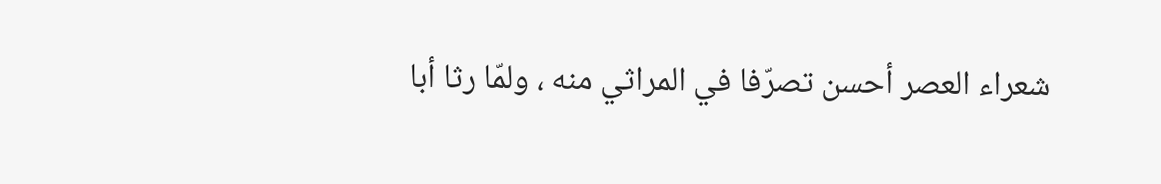شعراء العصر أحسن تصرّفا في المراثي منه ، ولمّا رثا أبا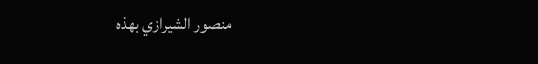منصور الشيرازي بهذه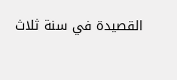القصيدة في سنة ثلاث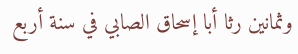وثمانين رثا أبا إسحاق الصابي في سنة أربع